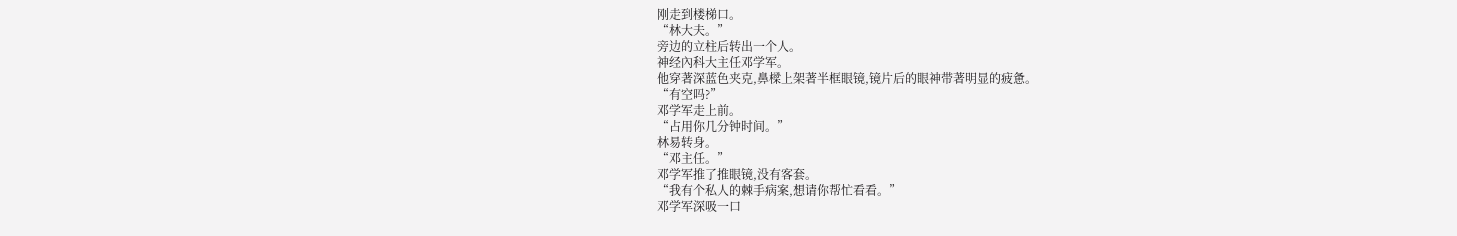刚走到楼梯口。
“林大夫。”
旁边的立柱后转出一个人。
神经內科大主任邓学军。
他穿著深蓝色夹克,鼻樑上架著半框眼镜,镜片后的眼神带著明显的疲惫。
“有空吗?”
邓学军走上前。
“占用你几分钟时间。”
林易转身。
“邓主任。”
邓学军推了推眼镜,没有客套。
“我有个私人的棘手病案,想请你帮忙看看。”
邓学军深吸一口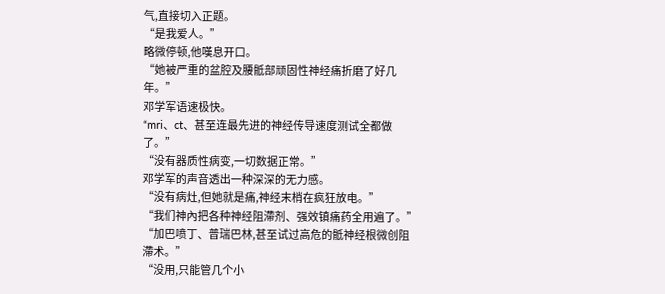气,直接切入正题。
“是我爱人。”
略微停顿,他嘆息开口。
“她被严重的盆腔及腰骶部顽固性神经痛折磨了好几年。”
邓学军语速极快。
“mri、ct、甚至连最先进的神经传导速度测试全都做了。”
“没有器质性病变,一切数据正常。”
邓学军的声音透出一种深深的无力感。
“没有病灶,但她就是痛,神经末梢在疯狂放电。”
“我们神內把各种神经阻滯剂、强效镇痛药全用遍了。”
“加巴喷丁、普瑞巴林,甚至试过高危的骶神经根微创阻滯术。”
“没用,只能管几个小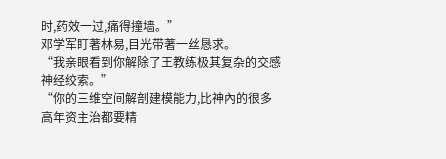时,药效一过,痛得撞墙。”
邓学军盯著林易,目光带著一丝恳求。
“我亲眼看到你解除了王教练极其复杂的交感神经绞索。”
“你的三维空间解剖建模能力,比神內的很多高年资主治都要精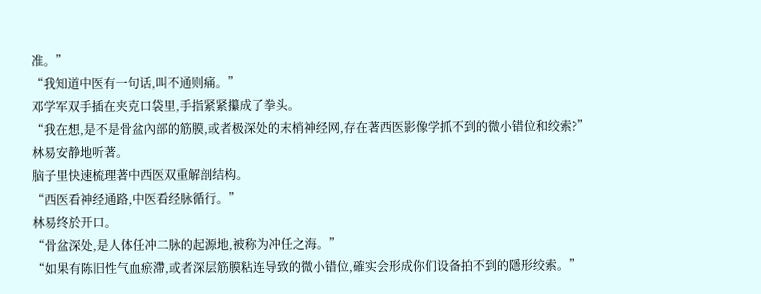准。”
“我知道中医有一句话,叫不通则痛。”
邓学军双手插在夹克口袋里,手指紧紧攥成了拳头。
“我在想,是不是骨盆內部的筋膜,或者极深处的末梢神经网,存在著西医影像学抓不到的微小错位和绞索?”
林易安静地听著。
脑子里快速梳理著中西医双重解剖结构。
“西医看神经通路,中医看经脉循行。”
林易终於开口。
“骨盆深处,是人体任冲二脉的起源地,被称为冲任之海。”
“如果有陈旧性气血瘀滯,或者深层筋膜粘连导致的微小错位,確实会形成你们设备拍不到的隱形绞索。”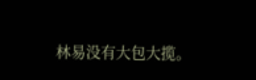林易没有大包大揽。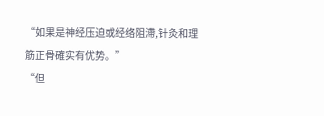“如果是神经压迫或经络阻滯,针灸和理筋正骨確实有优势。”
“但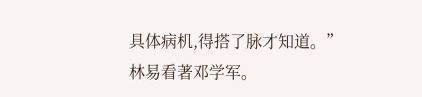具体病机,得搭了脉才知道。”
林易看著邓学军。